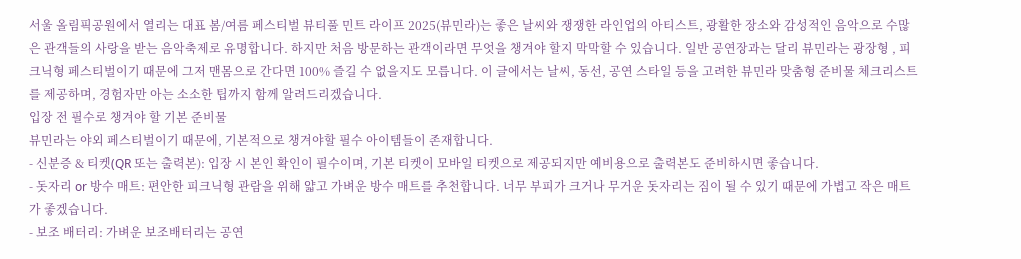서울 올림픽공원에서 열리는 대표 봄/여름 페스티벌 뷰티풀 민트 라이프 2025(뷰민라)는 좋은 날씨와 쟁쟁한 라인업의 아티스트, 광활한 장소와 감성적인 음악으로 수많은 관객들의 사랑을 받는 음악축제로 유명합니다. 하지만 처음 방문하는 관객이라면 무엇을 챙겨야 할지 막막할 수 있습니다. 일반 공연장과는 달리 뷰민라는 광장형 , 피크닉형 페스티벌이기 때문에 그저 맨몸으로 간다면 100% 즐길 수 없을지도 모릅니다. 이 글에서는 날씨, 동선, 공연 스타일 등을 고려한 뷰민라 맞춤형 준비물 체크리스트를 제공하며, 경험자만 아는 소소한 팁까지 함께 알려드리겠습니다.
입장 전 필수로 챙겨야 할 기본 준비물
뷰민라는 야외 페스티벌이기 때문에, 기본적으로 챙겨야할 필수 아이템들이 존재합니다.
- 신분증 & 티켓(QR 또는 출력본): 입장 시 본인 확인이 필수이며, 기본 티켓이 모바일 티켓으로 제공되지만 예비용으로 출력본도 준비하시면 좋습니다.
- 돗자리 or 방수 매트: 편안한 피크닉형 관람을 위해 얇고 가벼운 방수 매트를 추천합니다. 너무 부피가 크거나 무거운 돗자리는 짐이 될 수 있기 때문에 가볍고 작은 매트가 좋겠습니다.
- 보조 배터리: 가벼운 보조배터리는 공연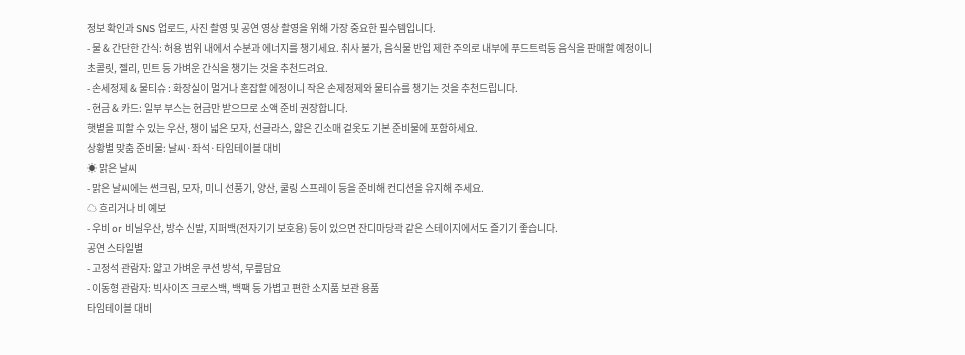정보 확인과 SNS 업로드, 사진 촬영 및 공연 영상 촬영을 위해 가장 중요한 필수템입니다.
- 물 & 간단한 간식: 허용 범위 내에서 수분과 에너지를 챙기세요. 취사 불가, 음식물 반입 제한 주의로 내부에 푸드트럭등 음식을 판매할 예정이니 초콜릿, 젤리, 민트 등 가벼운 간식을 챙기는 것을 추천드려요.
- 손세정제 & 물티슈 : 화장실이 멀거나 혼잡할 에정이니 작은 손제정제와 물티슈를 챙기는 것을 추천드립니다.
- 현금 & 카드: 일부 부스는 현금만 받으므로 소액 준비 권장합니다.
햇볕을 피할 수 있는 우산, 챙이 넓은 모자, 선글라스, 얇은 긴소매 겉옷도 기본 준비물에 포함하세요.
상황별 맞춤 준비물: 날씨·좌석·타임테이블 대비
☀ 맑은 날씨
- 맑은 날씨에는 썬크림, 모자, 미니 선풍기, 양산, 쿨링 스프레이 등을 준비해 컨디션을 유지해 주세요.
☁ 흐리거나 비 예보
- 우비 or 비닐우산, 방수 신발, 지퍼백(전자기기 보호용) 등이 있으면 잔디마당곽 같은 스테이지에서도 즐기기 좋습니다.
공연 스타일별
- 고정석 관람자: 얇고 가벼운 쿠션 방석, 무릎담요
- 이동형 관람자: 빅사이즈 크로스백, 백팩 등 가볍고 편한 소지품 보관 용품
타임테이블 대비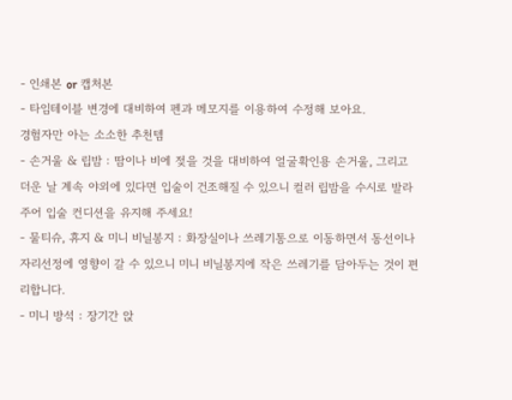- 인쇄본 or 캡처본
- 타임테이블 변경에 대비하여 펜과 메모지를 이용하여 수정해 보아요.
경험자만 아는 소소한 추천템
- 손거울 & 립밤 : 땀이나 비에 젖을 것을 대비하여 얼굴확인용 손거울, 그리고 더운 날 계속 야외에 있다면 입술이 건조해질 수 있으니 컬러 립밤을 수시로 발라주어 입술 컨디션을 유지해 주세요!
- 물티슈, 휴지 & 미니 비닐봉지 : 화장실이나 쓰레기통으로 이동하면서 동선이나 자리선정에 영향이 갈 수 있으니 미니 비닐봉지에 작은 쓰레기를 담아두는 것이 편리합니다.
- 미니 방석 : 장기간 앉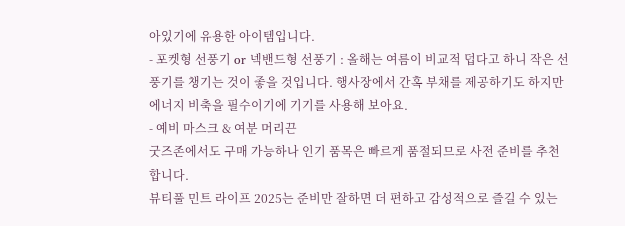아있기에 유용한 아이템입니다.
- 포켓형 선풍기 or 넥밴드형 선풍기 : 올해는 여름이 비교적 덥다고 하니 작은 선풍기를 챙기는 것이 좋을 것입니다. 행사장에서 간혹 부채를 제공하기도 하지만 에너지 비축을 필수이기에 기기를 사용해 보아요.
- 예비 마스크 & 여분 머리끈
굿즈존에서도 구매 가능하나 인기 품목은 빠르게 품절되므로 사전 준비를 추천합니다.
뷰티풀 민트 라이프 2025는 준비만 잘하면 더 편하고 감성적으로 즐길 수 있는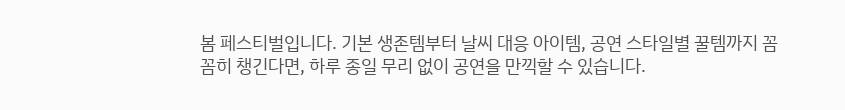봄 페스티벌입니다. 기본 생존템부터 날씨 대응 아이템, 공연 스타일별 꿀템까지 꼼꼼히 챙긴다면, 하루 종일 무리 없이 공연을 만끽할 수 있습니다.